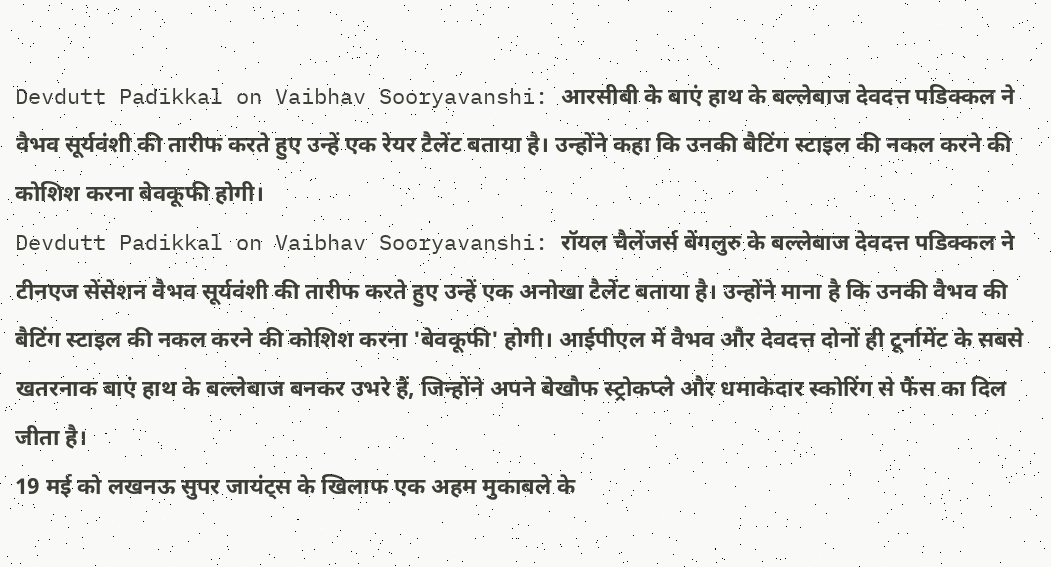Devdutt Padikkal on Vaibhav Sooryavanshi: आरसीबी के बाएं हाथ के बल्लेबाज देवदत्त पडिक्कल ने वैभव सूर्यवंशी की तारीफ करते हुए उन्हें एक रेयर टैलेंट बताया है। उन्होंने कहा कि उनकी बैटिंग स्टाइल की नकल करने की कोशिश करना बेवकूफी होगी।
Devdutt Padikkal on Vaibhav Sooryavanshi: रॉयल चैलेंजर्स बेंगलुरु के बल्लेबाज देवदत्त पडिक्कल ने टीनएज सेंसेशन वैभव सूर्यवंशी की तारीफ करते हुए उन्हें एक अनोखा टैलेंट बताया है। उन्होंने माना है कि उनकी वैभव की बैटिंग स्टाइल की नकल करने की कोशिश करना 'बेवकूफी' होगी। आईपीएल में वैभव और देवदत्त दोनों ही टूर्नामेंट के सबसे खतरनाक बाएं हाथ के बल्लेबाज बनकर उभरे हैं, जिन्होंने अपने बेखौफ स्ट्रोकप्ले और धमाकेदार स्कोरिंग से फैंस का दिल जीता है।
19 मई को लखनऊ सुपर जायंट्स के खिलाफ एक अहम मुकाबले के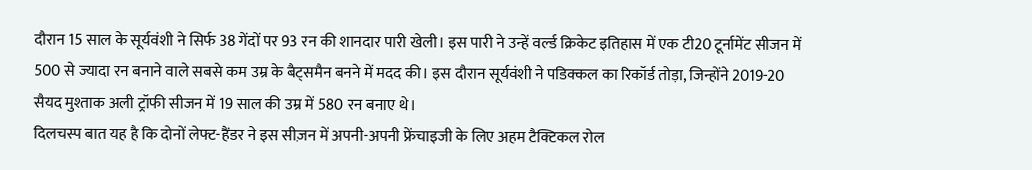दौरान 15 साल के सूर्यवंशी ने सिर्फ 38 गेंदों पर 93 रन की शानदार पारी खेली। इस पारी ने उन्हें वर्ल्ड क्रिकेट इतिहास में एक टी20 टूर्नामेंट सीजन में 500 से ज्यादा रन बनाने वाले सबसे कम उम्र के बैट्समैन बनने में मदद की। इस दौरान सूर्यवंशी ने पडिक्कल का रिकॉर्ड तोड़ा, जिन्होंने 2019-20 सैयद मुश्ताक अली ट्रॉफी सीजन में 19 साल की उम्र में 580 रन बनाए थे।
दिलचस्प बात यह है कि दोनों लेफ्ट-हैंडर ने इस सीज़न में अपनी-अपनी फ्रेंचाइजी के लिए अहम टैक्टिकल रोल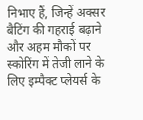निभाए हैं, जिन्हें अक्सर बैटिंग की गहराई बढ़ाने और अहम मौकों पर स्कोरिंग में तेजी लाने के लिए इम्पैक्ट प्लेयर्स के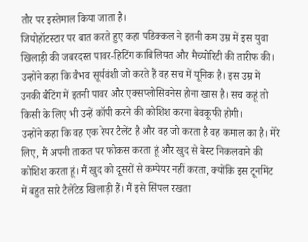तौर पर इस्तेमाल किया जाता है।
जियोहॉटस्टार पर बात करते हुए कहा पडिक्कल ने इतनी कम उम्र में इस युवा खिलाड़ी की जबरदस्त पावर-हिटिंग काबिलियत और मैच्योरिटी की तारीफ की। उन्होंने कहा कि वैभव सूर्यवंशी जो करते हैं वह सच में यूनिक है। इस उम्र में उनकी बैटिंग में इतनी पावर और एक्सप्लोसिवनेस होना खास है। सच कहूं तो किसी के लिए भी उन्हें कॉपी करने की कोशिश करना बेवकूफी होगी।
उन्होंने कहा कि वह एक रेयर टैलेंट है और वह जो करता है वह कमाल का है। मेरे लिए, मैं अपनी ताकत पर फोकस करता हूं और खुद से बेस्ट निकलवाने की कोशिश करता हूं। मैं खुद को दूसरों से कम्पेयर नहीं करता, क्योंकि इस टूर्नामेंट में बहुत सारे टैलेंटेड खिलाड़ी हैं। मैं इसे सिंपल रखता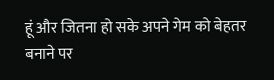हूं और जितना हो सके अपने गेम को बेहतर बनाने पर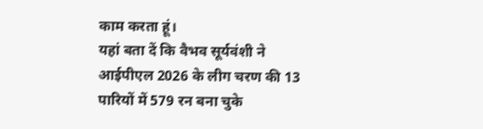काम करता हूं।
यहां बता दें कि वैभव सूर्यवंशी ने आईपीएल 2026 के लीग चरण की 13 पारियों में 579 रन बना चुके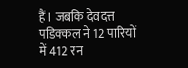हैं। जबकि देवदत्त पडिक्कल ने 12 पारियों में 412 रन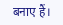बनाए हैं।